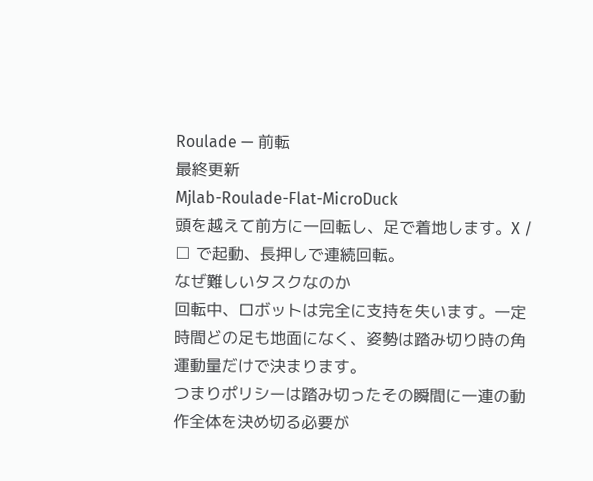Roulade — 前転
最終更新
Mjlab-Roulade-Flat-MicroDuck
頭を越えて前方に一回転し、足で着地します。X / □ で起動、長押しで連続回転。
なぜ難しいタスクなのか
回転中、ロボットは完全に支持を失います。一定時間どの足も地面になく、姿勢は踏み切り時の角運動量だけで決まります。
つまりポリシーは踏み切ったその瞬間に一連の動作全体を決め切る必要が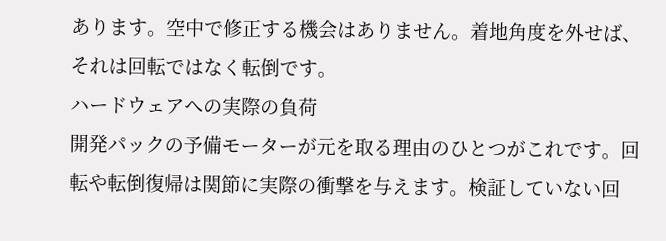あります。空中で修正する機会はありません。着地角度を外せば、それは回転ではなく転倒です。
ハードウェアへの実際の負荷
開発パックの予備モーターが元を取る理由のひとつがこれです。回転や転倒復帰は関節に実際の衝撃を与えます。検証していない回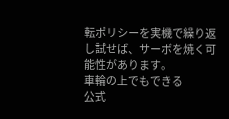転ポリシーを実機で繰り返し試せば、サーボを焼く可能性があります。
車輪の上でもできる
公式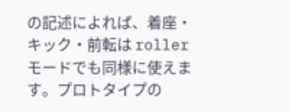の記述によれば、着座・キック・前転は roller モードでも同様に使えます。プロトタイプの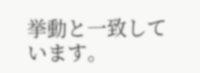挙動と一致しています。